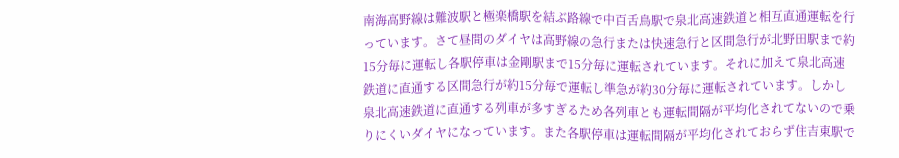南海高野線は難波駅と極楽橋駅を結ぶ路線で中百舌鳥駅で泉北高速鉄道と相互直通運転を行っています。さて昼間のダイヤは高野線の急行または快速急行と区間急行が北野田駅まで約15分毎に運転し各駅停車は金剛駅まで15分毎に運転されています。それに加えて泉北高速鉄道に直通する区間急行が約15分毎で運転し準急が約30分毎に運転されています。しかし泉北高速鉄道に直通する列車が多すぎるため各列車とも運転間隔が平均化されてないので乗りにくいダイヤになっています。また各駅停車は運転間隔が平均化されておらず住吉東駅で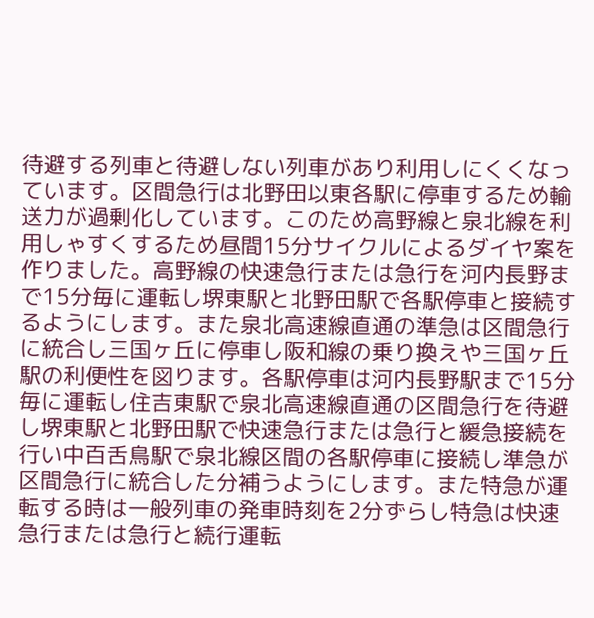待避する列車と待避しない列車があり利用しにくくなっています。区間急行は北野田以東各駅に停車するため輸送力が過剰化しています。このため高野線と泉北線を利用しゃすくするため昼間15分サイクルによるダイヤ案を作りました。高野線の快速急行または急行を河内長野まで15分毎に運転し堺東駅と北野田駅で各駅停車と接続するようにします。また泉北高速線直通の準急は区間急行に統合し三国ヶ丘に停車し阪和線の乗り換えや三国ヶ丘駅の利便性を図ります。各駅停車は河内長野駅まで15分毎に運転し住吉東駅で泉北高速線直通の区間急行を待避し堺東駅と北野田駅で快速急行または急行と緩急接続を行い中百舌鳥駅で泉北線区間の各駅停車に接続し準急が区間急行に統合した分補うようにします。また特急が運転する時は一般列車の発車時刻を2分ずらし特急は快速急行または急行と続行運転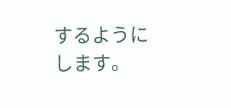するようにします。